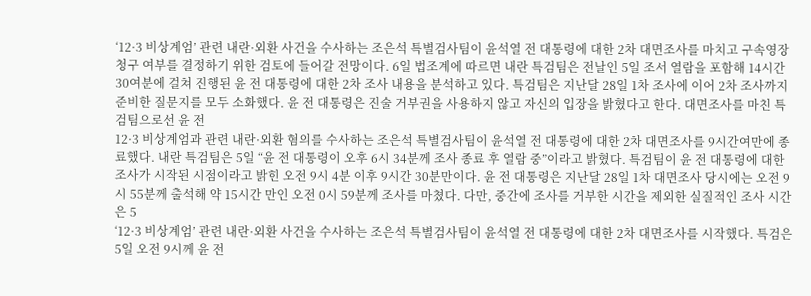‘12·3 비상계엄’ 관련 내란·외환 사건을 수사하는 조은석 특별검사팀이 윤석열 전 대통령에 대한 2차 대면조사를 마치고 구속영장 청구 여부를 결정하기 위한 검토에 들어갈 전망이다. 6일 법조계에 따르면 내란 특검팀은 전날인 5일 조서 열람을 포함해 14시간 30여분에 걸쳐 진행된 윤 전 대통령에 대한 2차 조사 내용을 분석하고 있다. 특검팀은 지난달 28일 1차 조사에 이어 2차 조사까지 준비한 질문지를 모두 소화했다. 윤 전 대통령은 진술 거부권을 사용하지 않고 자신의 입장을 밝혔다고 한다. 대면조사를 마친 특검팀으로선 윤 전
12·3 비상계엄과 관련 내란·외환 혐의를 수사하는 조은석 특별검사팀이 윤석열 전 대통령에 대한 2차 대면조사를 9시간여만에 종료했다. 내란 특검팀은 5일 “윤 전 대통령이 오후 6시 34분께 조사 종료 후 열람 중”이라고 밝혔다. 특검팀이 윤 전 대통령에 대한 조사가 시작된 시점이라고 밝힌 오전 9시 4분 이후 9시간 30분만이다. 윤 전 대통령은 지난달 28일 1차 대면조사 당시에는 오전 9시 55분께 출석해 약 15시간 만인 오전 0시 59분께 조사를 마쳤다. 다만, 중간에 조사를 거부한 시간을 제외한 실질적인 조사 시간은 5
‘12·3 비상계엄’ 관련 내란·외환 사건을 수사하는 조은석 특별검사팀이 윤석열 전 대통령에 대한 2차 대면조사를 시작했다. 특검은 5일 오전 9시께 윤 전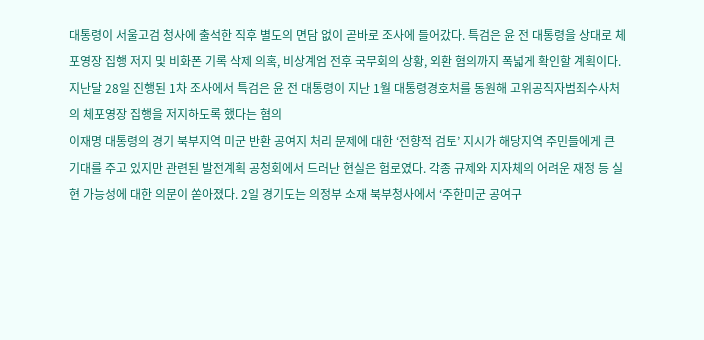대통령이 서울고검 청사에 출석한 직후 별도의 면담 없이 곧바로 조사에 들어갔다. 특검은 윤 전 대통령을 상대로 체포영장 집행 저지 및 비화폰 기록 삭제 의혹, 비상계엄 전후 국무회의 상황, 외환 혐의까지 폭넓게 확인할 계획이다. 지난달 28일 진행된 1차 조사에서 특검은 윤 전 대통령이 지난 1월 대통령경호처를 동원해 고위공직자범죄수사처의 체포영장 집행을 저지하도록 했다는 혐의
이재명 대통령의 경기 북부지역 미군 반환 공여지 처리 문제에 대한 ‘전향적 검토’ 지시가 해당지역 주민들에게 큰 기대를 주고 있지만 관련된 발전계획 공청회에서 드러난 현실은 험로였다. 각종 규제와 지자체의 어려운 재정 등 실현 가능성에 대한 의문이 쏟아졌다. 2일 경기도는 의정부 소재 북부청사에서 ‘주한미군 공여구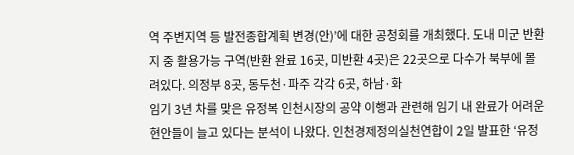역 주변지역 등 발전종합계획 변경(안)’에 대한 공청회를 개최했다. 도내 미군 반환지 중 활용가능 구역(반환 완료 16곳, 미반환 4곳)은 22곳으로 다수가 북부에 몰려있다. 의정부 8곳, 동두천·파주 각각 6곳, 하남·화
임기 3년 차를 맞은 유정복 인천시장의 공약 이행과 관련해 임기 내 완료가 어려운 현안들이 늘고 있다는 분석이 나왔다. 인천경제정의실천연합이 2일 발표한 ‘유정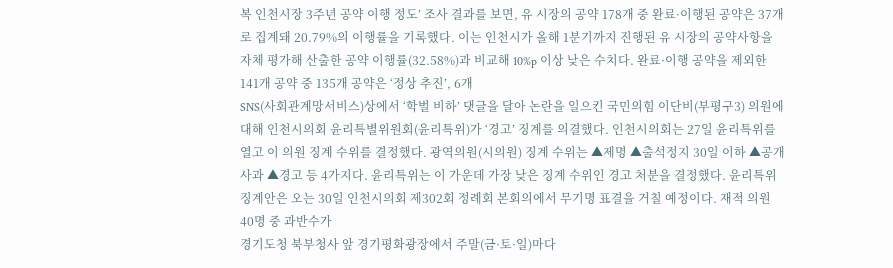복 인천시장 3주년 공약 이행 정도’ 조사 결과를 보면, 유 시장의 공약 178개 중 완료·이행된 공약은 37개로 집계돼 20.79%의 이행률을 기록했다. 이는 인천시가 올해 1분기까지 진행된 유 시장의 공약사항을 자체 평가해 산출한 공약 이행률(32.58%)과 비교해 10%p 이상 낮은 수치다. 완료·이행 공약을 제외한 141개 공약 중 135개 공약은 ‘정상 추진’, 6개
SNS(사회관계망서비스)상에서 ‘학벌 비하’ 댓글을 달아 논란을 일으킨 국민의힘 이단비(부평구3) 의원에 대해 인천시의회 윤리특별위원회(윤리특위)가 ‘경고’ 징계를 의결했다. 인천시의회는 27일 윤리특위를 열고 이 의원 징계 수위를 결정했다. 광역의원(시의원) 징계 수위는 ▲제명 ▲출석정지 30일 이하 ▲공개 사과 ▲경고 등 4가지다. 윤리특위는 이 가운데 가장 낮은 징계 수위인 경고 처분을 결정했다. 윤리특위 징계안은 오는 30일 인천시의회 제302회 정례회 본회의에서 무기명 표결을 거칠 예정이다. 재적 의원 40명 중 과반수가
경기도청 북부청사 앞 경기평화광장에서 주말(금·토·일)마다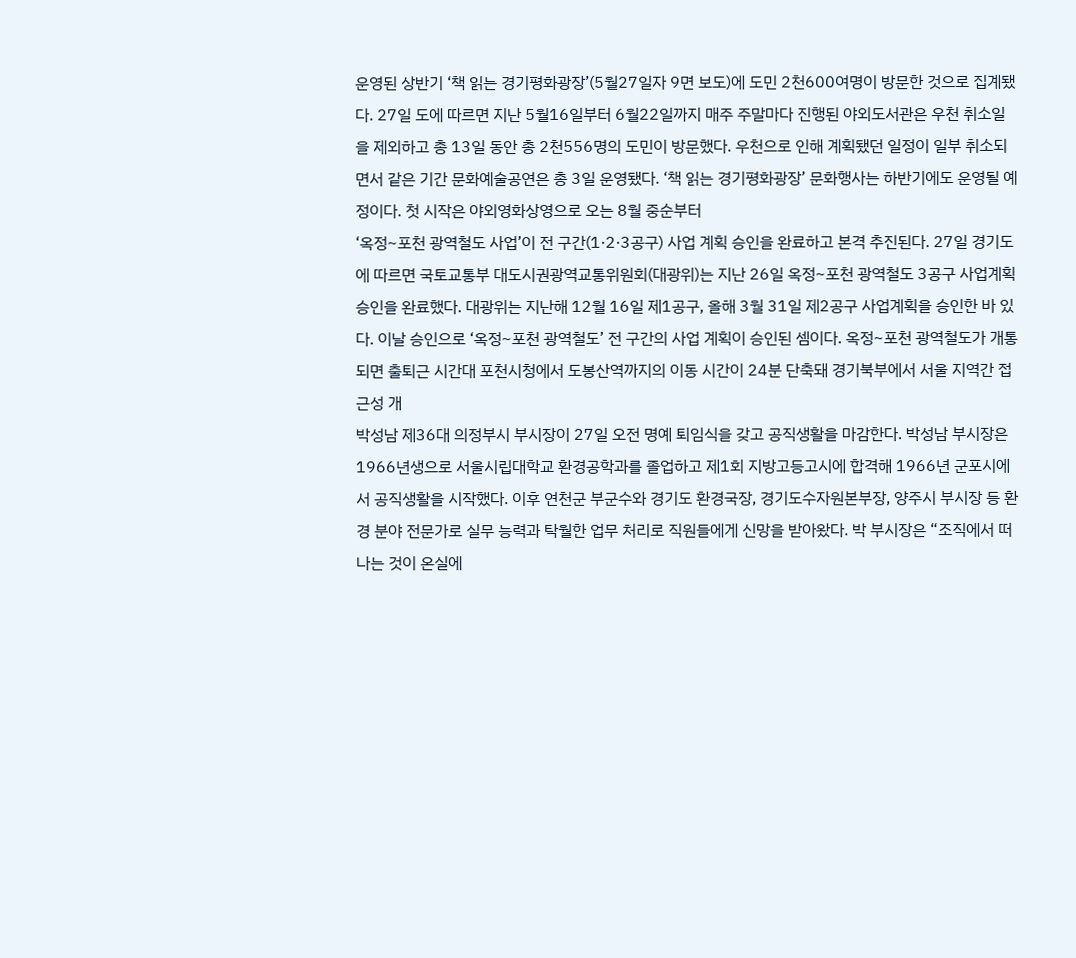운영된 상반기 ‘책 읽는 경기평화광장’(5월27일자 9면 보도)에 도민 2천600여명이 방문한 것으로 집계됐다. 27일 도에 따르면 지난 5월16일부터 6월22일까지 매주 주말마다 진행된 야외도서관은 우천 취소일을 제외하고 총 13일 동안 총 2천556명의 도민이 방문했다. 우천으로 인해 계획됐던 일정이 일부 취소되면서 같은 기간 문화예술공연은 총 3일 운영됐다. ‘책 읽는 경기평화광장’ 문화행사는 하반기에도 운영될 예정이다. 첫 시작은 야외영화상영으로 오는 8월 중순부터
‘옥정~포천 광역철도 사업’이 전 구간(1·2·3공구) 사업 계획 승인을 완료하고 본격 추진된다. 27일 경기도에 따르면 국토교통부 대도시권광역교통위원회(대광위)는 지난 26일 옥정~포천 광역철도 3공구 사업계획 승인을 완료했다. 대광위는 지난해 12월 16일 제1공구, 올해 3월 31일 제2공구 사업계획을 승인한 바 있다. 이날 승인으로 ‘옥정~포천 광역철도’ 전 구간의 사업 계획이 승인된 셈이다. 옥정~포천 광역철도가 개통되면 출퇴근 시간대 포천시청에서 도봉산역까지의 이동 시간이 24분 단축돼 경기북부에서 서울 지역간 접근성 개
박성남 제36대 의정부시 부시장이 27일 오전 명예 퇴임식을 갖고 공직생활을 마감한다. 박성남 부시장은 1966년생으로 서울시립대학교 환경공학과를 졸업하고 제1회 지방고등고시에 합격해 1966년 군포시에서 공직생활을 시작했다. 이후 연천군 부군수와 경기도 환경국장, 경기도수자원본부장, 양주시 부시장 등 환경 분야 전문가로 실무 능력과 탁월한 업무 처리로 직원들에게 신망을 받아왔다. 박 부시장은 “조직에서 떠나는 것이 온실에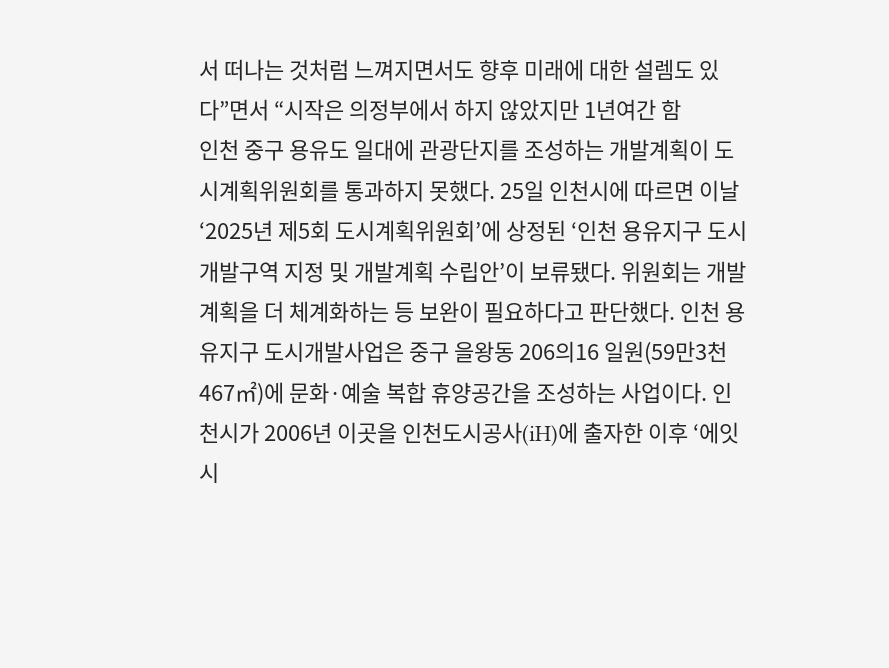서 떠나는 것처럼 느껴지면서도 향후 미래에 대한 설렘도 있다”면서 “시작은 의정부에서 하지 않았지만 1년여간 함
인천 중구 용유도 일대에 관광단지를 조성하는 개발계획이 도시계획위원회를 통과하지 못했다. 25일 인천시에 따르면 이날 ‘2025년 제5회 도시계획위원회’에 상정된 ‘인천 용유지구 도시개발구역 지정 및 개발계획 수립안’이 보류됐다. 위원회는 개발계획을 더 체계화하는 등 보완이 필요하다고 판단했다. 인천 용유지구 도시개발사업은 중구 을왕동 206의16 일원(59만3천467㎡)에 문화·예술 복합 휴양공간을 조성하는 사업이다. 인천시가 2006년 이곳을 인천도시공사(iH)에 출자한 이후 ‘에잇시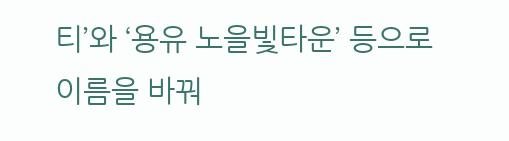티’와 ‘용유 노을빛타운’ 등으로 이름을 바꿔